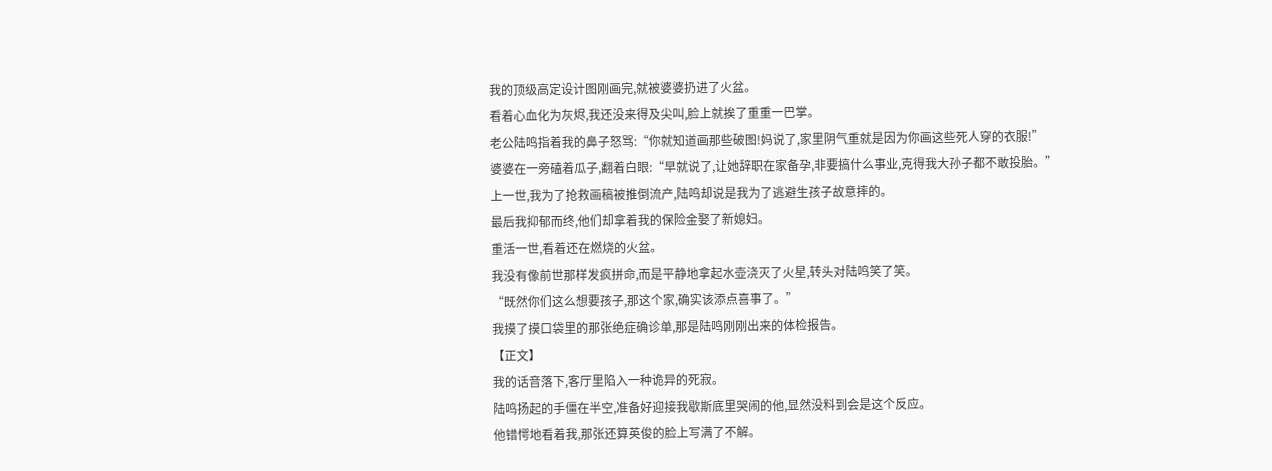我的顶级高定设计图刚画完,就被婆婆扔进了火盆。
看着心血化为灰烬,我还没来得及尖叫,脸上就挨了重重一巴掌。
老公陆鸣指着我的鼻子怒骂:“你就知道画那些破图!妈说了,家里阴气重就是因为你画这些死人穿的衣服!”
婆婆在一旁磕着瓜子,翻着白眼:“早就说了,让她辞职在家备孕,非要搞什么事业,克得我大孙子都不敢投胎。”
上一世,我为了抢救画稿被推倒流产,陆鸣却说是我为了逃避生孩子故意摔的。
最后我抑郁而终,他们却拿着我的保险金娶了新媳妇。
重活一世,看着还在燃烧的火盆。
我没有像前世那样发疯拼命,而是平静地拿起水壶浇灭了火星,转头对陆鸣笑了笑。
“既然你们这么想要孩子,那这个家,确实该添点喜事了。”
我摸了摸口袋里的那张绝症确诊单,那是陆鸣刚刚出来的体检报告。
【正文】
我的话音落下,客厅里陷入一种诡异的死寂。
陆鸣扬起的手僵在半空,准备好迎接我歇斯底里哭闹的他,显然没料到会是这个反应。
他错愕地看着我,那张还算英俊的脸上写满了不解。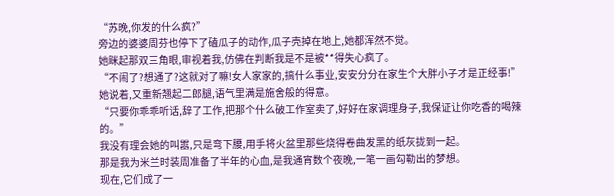“苏晚,你发的什么疯?”
旁边的婆婆周芬也停下了磕瓜子的动作,瓜子壳掉在地上,她都浑然不觉。
她眯起那双三角眼,审视着我,仿佛在判断我是不是被**得失心疯了。
“不闹了?想通了?这就对了嘛!女人家家的,搞什么事业,安安分分在家生个大胖小子才是正经事!”
她说着,又重新翘起二郎腿,语气里满是施舍般的得意。
“只要你乖乖听话,辞了工作,把那个什么破工作室卖了,好好在家调理身子,我保证让你吃香的喝辣的。”
我没有理会她的叫嚣,只是弯下腰,用手将火盆里那些烧得卷曲发黑的纸灰拢到一起。
那是我为米兰时装周准备了半年的心血,是我通宵数个夜晚,一笔一画勾勒出的梦想。
现在,它们成了一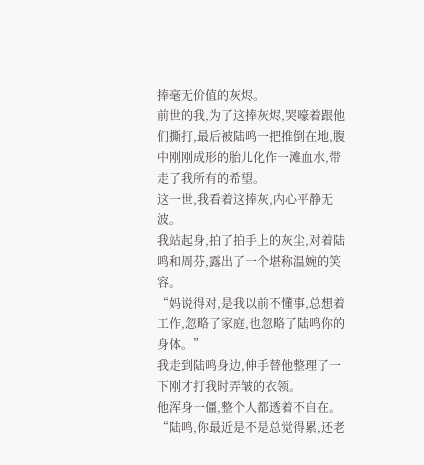捧毫无价值的灰烬。
前世的我,为了这捧灰烬,哭嚎着跟他们撕打,最后被陆鸣一把推倒在地,腹中刚刚成形的胎儿化作一滩血水,带走了我所有的希望。
这一世,我看着这捧灰,内心平静无波。
我站起身,拍了拍手上的灰尘,对着陆鸣和周芬,露出了一个堪称温婉的笑容。
“妈说得对,是我以前不懂事,总想着工作,忽略了家庭,也忽略了陆鸣你的身体。”
我走到陆鸣身边,伸手替他整理了一下刚才打我时弄皱的衣领。
他浑身一僵,整个人都透着不自在。
“陆鸣,你最近是不是总觉得累,还老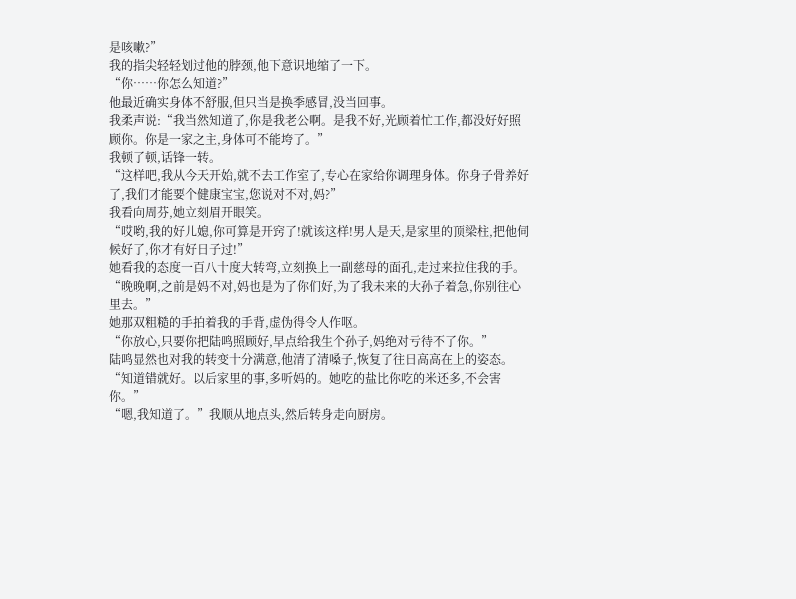是咳嗽?”
我的指尖轻轻划过他的脖颈,他下意识地缩了一下。
“你……你怎么知道?”
他最近确实身体不舒服,但只当是换季感冒,没当回事。
我柔声说:“我当然知道了,你是我老公啊。是我不好,光顾着忙工作,都没好好照顾你。你是一家之主,身体可不能垮了。”
我顿了顿,话锋一转。
“这样吧,我从今天开始,就不去工作室了,专心在家给你调理身体。你身子骨养好了,我们才能要个健康宝宝,您说对不对,妈?”
我看向周芬,她立刻眉开眼笑。
“哎哟,我的好儿媳,你可算是开窍了!就该这样!男人是天,是家里的顶梁柱,把他伺候好了,你才有好日子过!”
她看我的态度一百八十度大转弯,立刻换上一副慈母的面孔,走过来拉住我的手。
“晚晚啊,之前是妈不对,妈也是为了你们好,为了我未来的大孙子着急,你别往心里去。”
她那双粗糙的手拍着我的手背,虚伪得令人作呕。
“你放心,只要你把陆鸣照顾好,早点给我生个孙子,妈绝对亏待不了你。”
陆鸣显然也对我的转变十分满意,他清了清嗓子,恢复了往日高高在上的姿态。
“知道错就好。以后家里的事,多听妈的。她吃的盐比你吃的米还多,不会害你。”
“嗯,我知道了。”我顺从地点头,然后转身走向厨房。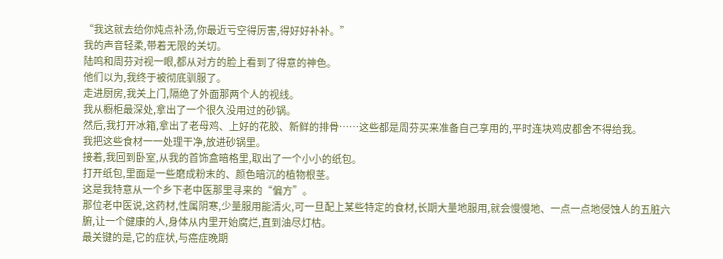“我这就去给你炖点补汤,你最近亏空得厉害,得好好补补。”
我的声音轻柔,带着无限的关切。
陆鸣和周芬对视一眼,都从对方的脸上看到了得意的神色。
他们以为,我终于被彻底驯服了。
走进厨房,我关上门,隔绝了外面那两个人的视线。
我从橱柜最深处,拿出了一个很久没用过的砂锅。
然后,我打开冰箱,拿出了老母鸡、上好的花胶、新鲜的排骨……这些都是周芬买来准备自己享用的,平时连块鸡皮都舍不得给我。
我把这些食材一一处理干净,放进砂锅里。
接着,我回到卧室,从我的首饰盒暗格里,取出了一个小小的纸包。
打开纸包,里面是一些磨成粉末的、颜色暗沉的植物根茎。
这是我特意从一个乡下老中医那里寻来的“偏方”。
那位老中医说,这药材,性属阴寒,少量服用能清火,可一旦配上某些特定的食材,长期大量地服用,就会慢慢地、一点一点地侵蚀人的五脏六腑,让一个健康的人,身体从内里开始腐烂,直到油尽灯枯。
最关键的是,它的症状,与癌症晚期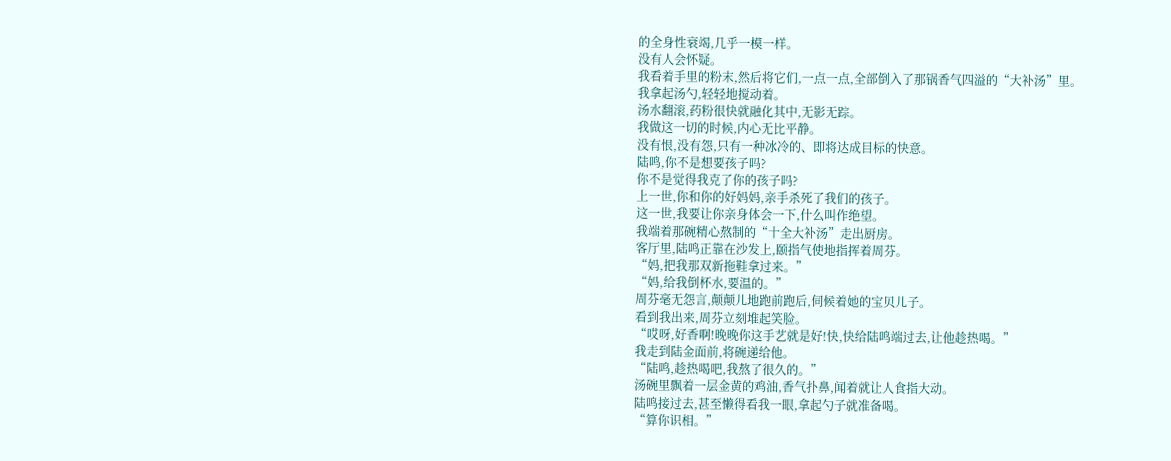的全身性衰竭,几乎一模一样。
没有人会怀疑。
我看着手里的粉末,然后将它们,一点一点,全部倒入了那锅香气四溢的“大补汤”里。
我拿起汤勺,轻轻地搅动着。
汤水翻滚,药粉很快就融化其中,无影无踪。
我做这一切的时候,内心无比平静。
没有恨,没有怨,只有一种冰冷的、即将达成目标的快意。
陆鸣,你不是想要孩子吗?
你不是觉得我克了你的孩子吗?
上一世,你和你的好妈妈,亲手杀死了我们的孩子。
这一世,我要让你亲身体会一下,什么叫作绝望。
我端着那碗精心熬制的“十全大补汤”走出厨房。
客厅里,陆鸣正靠在沙发上,颐指气使地指挥着周芬。
“妈,把我那双新拖鞋拿过来。”
“妈,给我倒杯水,要温的。”
周芬毫无怨言,颠颠儿地跑前跑后,伺候着她的宝贝儿子。
看到我出来,周芬立刻堆起笑脸。
“哎呀,好香啊!晚晚你这手艺就是好!快,快给陆鸣端过去,让他趁热喝。”
我走到陆金面前,将碗递给他。
“陆鸣,趁热喝吧,我熬了很久的。”
汤碗里飘着一层金黄的鸡油,香气扑鼻,闻着就让人食指大动。
陆鸣接过去,甚至懒得看我一眼,拿起勺子就准备喝。
“算你识相。”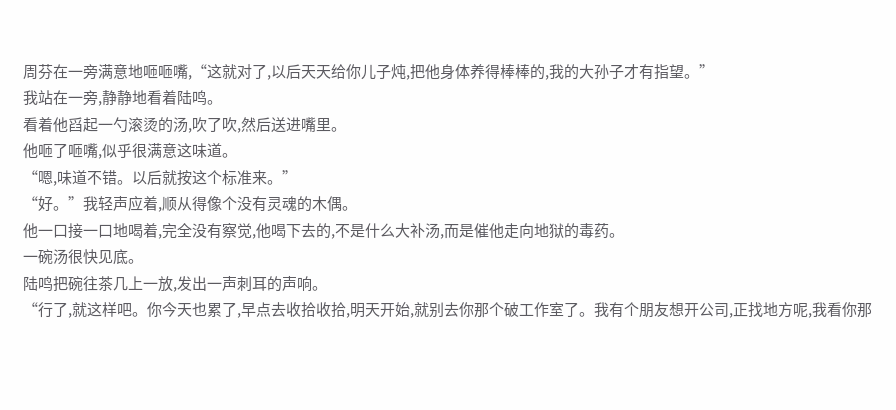周芬在一旁满意地咂咂嘴,“这就对了,以后天天给你儿子炖,把他身体养得棒棒的,我的大孙子才有指望。”
我站在一旁,静静地看着陆鸣。
看着他舀起一勺滚烫的汤,吹了吹,然后送进嘴里。
他咂了咂嘴,似乎很满意这味道。
“嗯,味道不错。以后就按这个标准来。”
“好。”我轻声应着,顺从得像个没有灵魂的木偶。
他一口接一口地喝着,完全没有察觉,他喝下去的,不是什么大补汤,而是催他走向地狱的毒药。
一碗汤很快见底。
陆鸣把碗往茶几上一放,发出一声刺耳的声响。
“行了,就这样吧。你今天也累了,早点去收拾收拾,明天开始,就别去你那个破工作室了。我有个朋友想开公司,正找地方呢,我看你那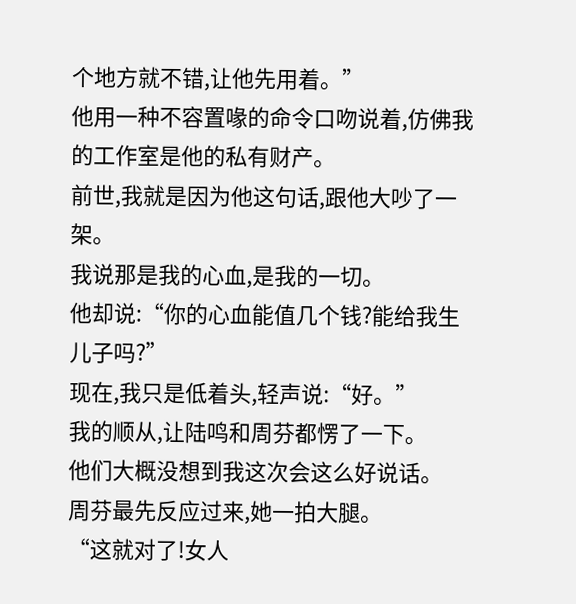个地方就不错,让他先用着。”
他用一种不容置喙的命令口吻说着,仿佛我的工作室是他的私有财产。
前世,我就是因为他这句话,跟他大吵了一架。
我说那是我的心血,是我的一切。
他却说:“你的心血能值几个钱?能给我生儿子吗?”
现在,我只是低着头,轻声说:“好。”
我的顺从,让陆鸣和周芬都愣了一下。
他们大概没想到我这次会这么好说话。
周芬最先反应过来,她一拍大腿。
“这就对了!女人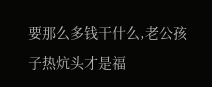要那么多钱干什么,老公孩子热炕头才是福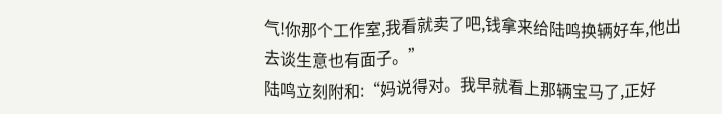气!你那个工作室,我看就卖了吧,钱拿来给陆鸣换辆好车,他出去谈生意也有面子。”
陆鸣立刻附和:“妈说得对。我早就看上那辆宝马了,正好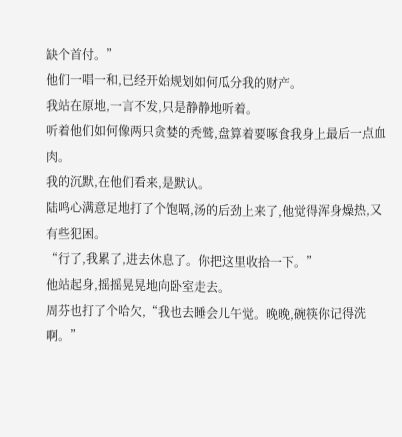缺个首付。”
他们一唱一和,已经开始规划如何瓜分我的财产。
我站在原地,一言不发,只是静静地听着。
听着他们如何像两只贪婪的秃鹫,盘算着要啄食我身上最后一点血肉。
我的沉默,在他们看来,是默认。
陆鸣心满意足地打了个饱嗝,汤的后劲上来了,他觉得浑身燥热,又有些犯困。
“行了,我累了,进去休息了。你把这里收拾一下。”
他站起身,摇摇晃晃地向卧室走去。
周芬也打了个哈欠,“我也去睡会儿午觉。晚晚,碗筷你记得洗啊。”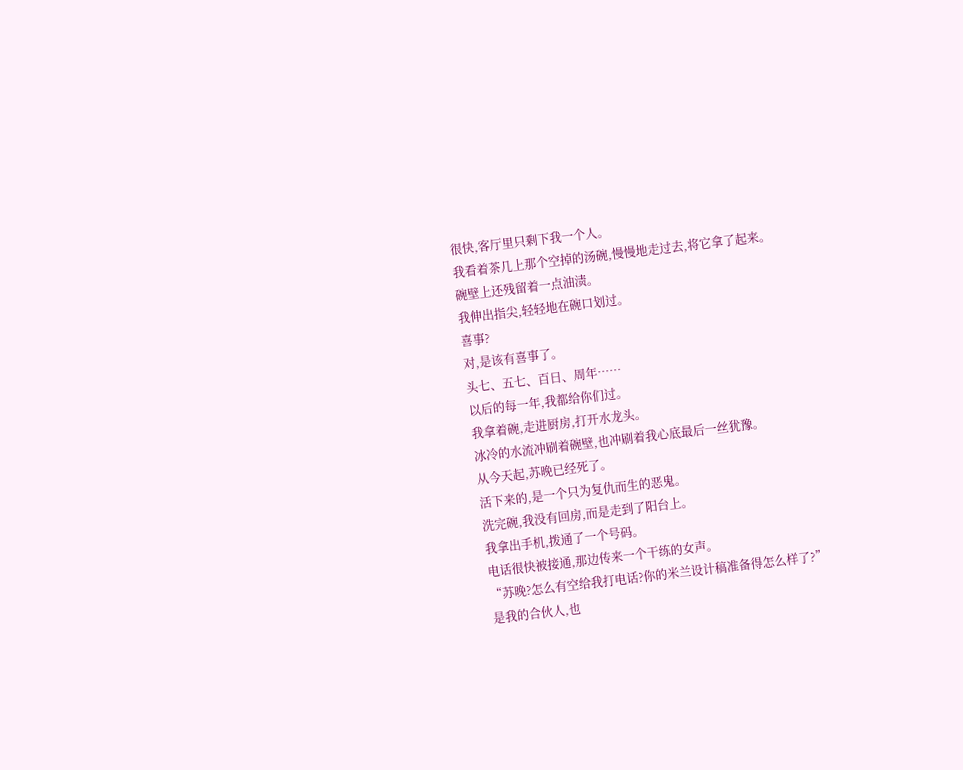很快,客厅里只剩下我一个人。
我看着茶几上那个空掉的汤碗,慢慢地走过去,将它拿了起来。
碗壁上还残留着一点油渍。
我伸出指尖,轻轻地在碗口划过。
喜事?
对,是该有喜事了。
头七、五七、百日、周年……
以后的每一年,我都给你们过。
我拿着碗,走进厨房,打开水龙头。
冰冷的水流冲刷着碗壁,也冲刷着我心底最后一丝犹豫。
从今天起,苏晚已经死了。
活下来的,是一个只为复仇而生的恶鬼。
洗完碗,我没有回房,而是走到了阳台上。
我拿出手机,拨通了一个号码。
电话很快被接通,那边传来一个干练的女声。
“苏晚?怎么有空给我打电话?你的米兰设计稿准备得怎么样了?”
是我的合伙人,也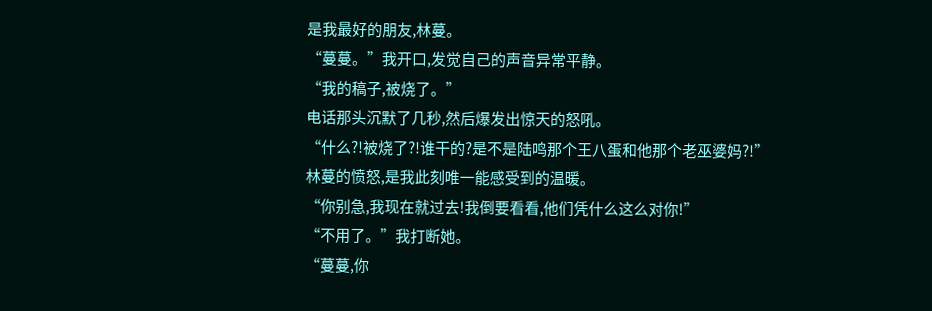是我最好的朋友,林蔓。
“蔓蔓。”我开口,发觉自己的声音异常平静。
“我的稿子,被烧了。”
电话那头沉默了几秒,然后爆发出惊天的怒吼。
“什么?!被烧了?!谁干的?是不是陆鸣那个王八蛋和他那个老巫婆妈?!”
林蔓的愤怒,是我此刻唯一能感受到的温暖。
“你别急,我现在就过去!我倒要看看,他们凭什么这么对你!”
“不用了。”我打断她。
“蔓蔓,你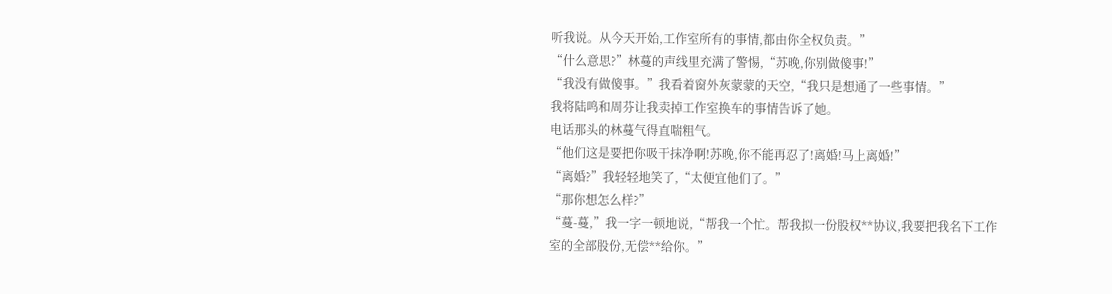听我说。从今天开始,工作室所有的事情,都由你全权负责。”
“什么意思?”林蔓的声线里充满了警惕,“苏晚,你别做傻事!”
“我没有做傻事。”我看着窗外灰蒙蒙的天空,“我只是想通了一些事情。”
我将陆鸣和周芬让我卖掉工作室换车的事情告诉了她。
电话那头的林蔓气得直喘粗气。
“他们这是要把你吸干抹净啊!苏晚,你不能再忍了!离婚!马上离婚!”
“离婚?”我轻轻地笑了,“太便宜他们了。”
“那你想怎么样?”
“蔓-蔓,”我一字一顿地说,“帮我一个忙。帮我拟一份股权**协议,我要把我名下工作室的全部股份,无偿**给你。”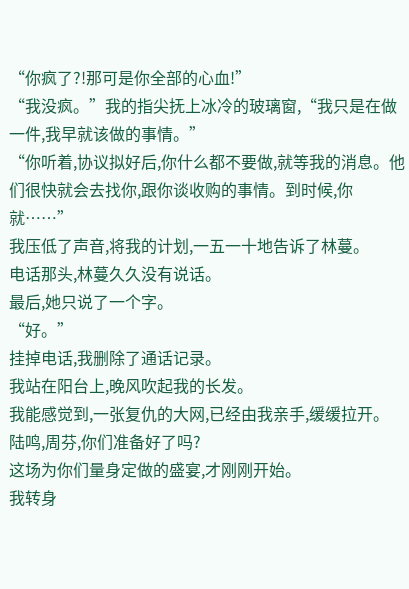“你疯了?!那可是你全部的心血!”
“我没疯。”我的指尖抚上冰冷的玻璃窗,“我只是在做一件,我早就该做的事情。”
“你听着,协议拟好后,你什么都不要做,就等我的消息。他们很快就会去找你,跟你谈收购的事情。到时候,你就……”
我压低了声音,将我的计划,一五一十地告诉了林蔓。
电话那头,林蔓久久没有说话。
最后,她只说了一个字。
“好。”
挂掉电话,我删除了通话记录。
我站在阳台上,晚风吹起我的长发。
我能感觉到,一张复仇的大网,已经由我亲手,缓缓拉开。
陆鸣,周芬,你们准备好了吗?
这场为你们量身定做的盛宴,才刚刚开始。
我转身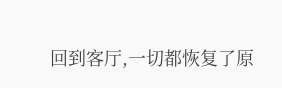回到客厅,一切都恢复了原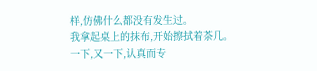样,仿佛什么都没有发生过。
我拿起桌上的抹布,开始擦拭着茶几。
一下,又一下,认真而专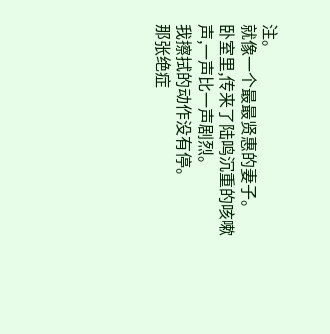注。
就像一个最最贤惠的妻子。
卧室里,传来了陆鸣沉重的咳嗽声,一声比一声剧烈。
我擦拭的动作没有停。
那张绝症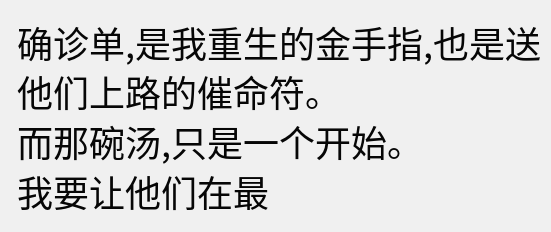确诊单,是我重生的金手指,也是送他们上路的催命符。
而那碗汤,只是一个开始。
我要让他们在最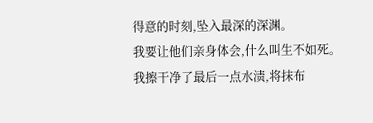得意的时刻,坠入最深的深渊。
我要让他们亲身体会,什么叫生不如死。
我擦干净了最后一点水渍,将抹布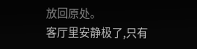放回原处。
客厅里安静极了,只有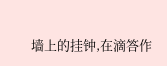墙上的挂钟,在滴答作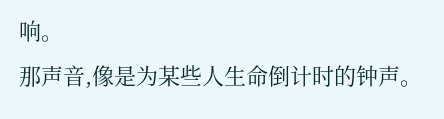响。
那声音,像是为某些人生命倒计时的钟声。